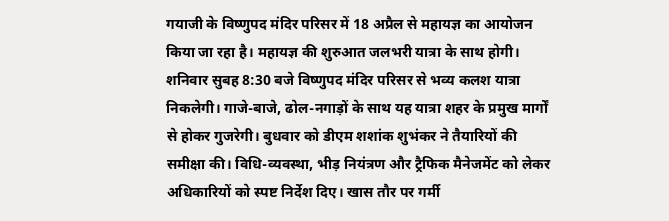गयाजी के विष्णुपद मंदिर परिसर में 18 अप्रैल से महायज्ञ का आयोजन किया जा रहा है। महायज्ञ की शुरुआत जलभरी यात्रा के साथ होगी। शनिवार सुबह 8:30 बजे विष्णुपद मंदिर परिसर से भव्य कलश यात्रा निकलेगी। गाजे-बाजे, ढोल-नगाड़ों के साथ यह यात्रा शहर के प्रमुख मार्गों से होकर गुजरेगी। बुधवार को डीएम शशांक शुभंकर ने तैयारियों की समीक्षा की। विधि-व्यवस्था, भीड़ नियंत्रण और ट्रैफिक मैनेजमेंट को लेकर अधिकारियों को स्पष्ट निर्देश दिए। खास तौर पर गर्मी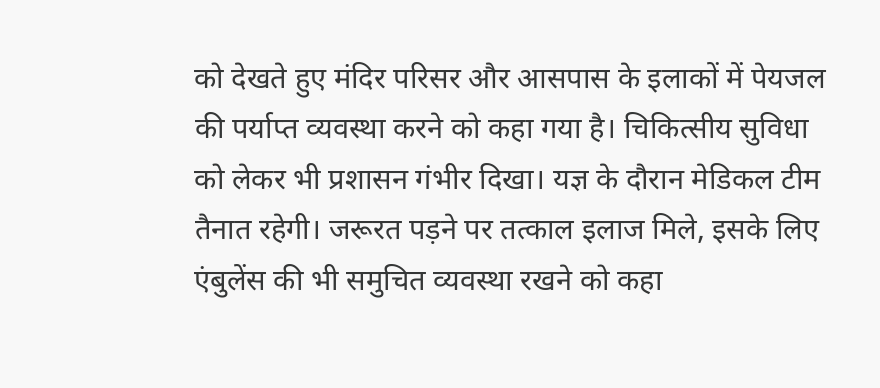को देखते हुए मंदिर परिसर और आसपास के इलाकों में पेयजल की पर्याप्त व्यवस्था करने को कहा गया है। चिकित्सीय सुविधा को लेकर भी प्रशासन गंभीर दिखा। यज्ञ के दौरान मेडिकल टीम तैनात रहेगी। जरूरत पड़ने पर तत्काल इलाज मिले, इसके लिए एंबुलेंस की भी समुचित व्यवस्था रखने को कहा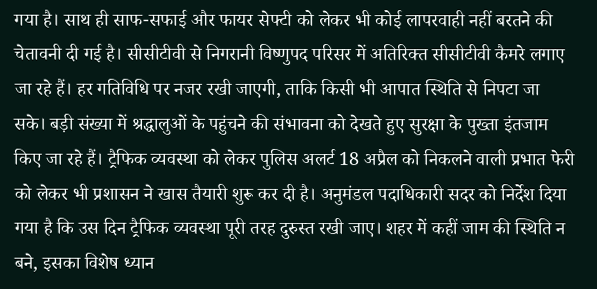गया है। साथ ही साफ-सफाई और फायर सेफ्टी को लेकर भी कोई लापरवाही नहीं बरतने की चेतावनी दी गई है। सीसीटीवी से निगरानी विष्णुपद परिसर में अतिरिक्त सीसीटीवी कैमरे लगाए जा रहे हैं। हर गतिविधि पर नजर रखी जाएगी, ताकि किसी भी आपात स्थिति से निपटा जा सके। बड़ी संख्या में श्रद्धालुओं के पहुंचने की संभावना को देखते हुए सुरक्षा के पुख्ता इंतजाम किए जा रहे हैं। ट्रैफिक व्यवस्था को लेकर पुलिस अलर्ट 18 अप्रैल को निकलने वाली प्रभात फेरी को लेकर भी प्रशासन ने खास तैयारी शुरू कर दी है। अनुमंडल पदाधिकारी सदर को निर्देश दिया गया है कि उस दिन ट्रैफिक व्यवस्था पूरी तरह दुरुस्त रखी जाए। शहर में कहीं जाम की स्थिति न बने, इसका विशेष ध्यान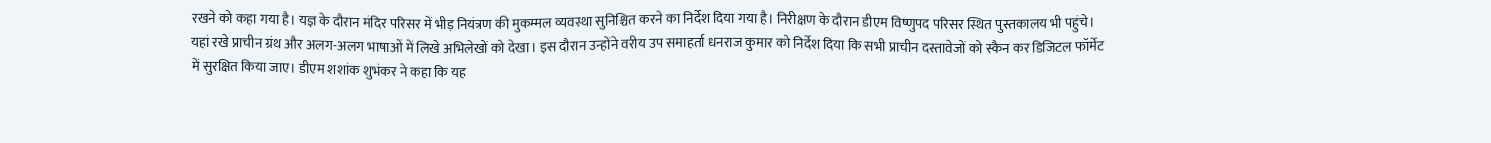रखने को कहा गया है। यज्ञ के दौरान मंदिर परिसर में भीड़ नियंत्रण की मुकम्मल व्यवस्था सुनिश्चित करने का निर्देश दिया गया है। निरीक्षण के दौरान डीएम विष्णुपद परिसर स्थित पुस्तकालय भी पहुंचे। यहां रखे प्राचीन ग्रंथ और अलग-अलग भाषाओं में लिखे अभिलेखों को देखा। इस दौरान उन्होंने वरीय उप समाहर्ता धनराज कुमार को निर्देश दिया कि सभी प्राचीन दस्तावेजों को स्कैन कर डिजिटल फॉर्मेट में सुरक्षित किया जाए। डीएम शशांक शुभंकर ने कहा कि यह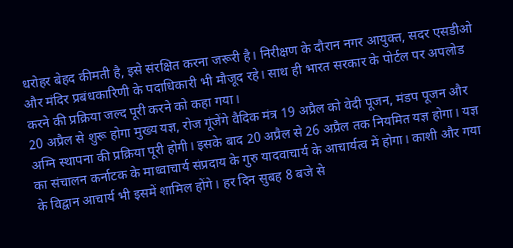धरोहर बेहद कीमती है, इसे संरक्षित करना जरूरी है। निरीक्षण के दौरान नगर आयुक्त, सदर एसडीओ और मंदिर प्रबंधकारिणी के पदाधिकारी भी मौजूद रहे। साथ ही भारत सरकार के पोर्टल पर अपलोड करने की प्रक्रिया जल्द पूरी करने को कहा गया।
20 अप्रैल से शुरू होगा मुख्य यज्ञ, रोज गूंजेंगे वैदिक मंत्र 19 अप्रैल को वेदी पूजन, मंडप पूजन और अग्नि स्थापना की प्रक्रिया पूरी होगी। इसके बाद 20 अप्रैल से 26 अप्रैल तक नियमित यज्ञ होगा। यज्ञ का संचालन कर्नाटक के माध्वाचार्य संप्रदाय के गुरु यादवाचार्य के आचार्यत्व में होगा। काशी और गया के विद्वान आचार्य भी इसमें शामिल होंगे। हर दिन सुबह 8 बजे से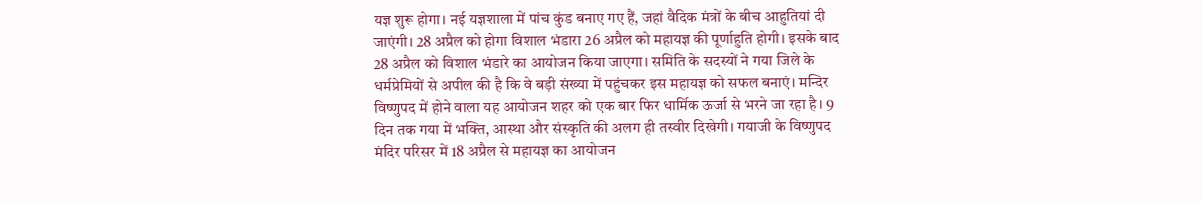यज्ञ शुरू होगा। नई यज्ञशाला में पांच कुंड बनाए गए हैं, जहां वैदिक मंत्रों के बीच आहुतियां दी जाएंगी। 28 अप्रैल को होगा विशाल भंडारा 26 अप्रैल को महायज्ञ की पूर्णाहुति होगी। इसके बाद 28 अप्रैल को विशाल भंडारे का आयोजन किया जाएगा। समिति के सदस्यों ने गया जिले के धर्मप्रेमियों से अपील की है कि वे बड़ी संख्या में पहुंचकर इस महायज्ञ को सफल बनाएं। मन्दिर विष्णुपद में होने वाला यह आयोजन शहर को एक बार फिर धार्मिक ऊर्जा से भरने जा रहा है। 9 दिन तक गया में भक्ति, आस्था और संस्कृति की अलग ही तस्वीर दिखेगी। गयाजी के विष्णुपद मंदिर परिसर में 18 अप्रैल से महायज्ञ का आयोजन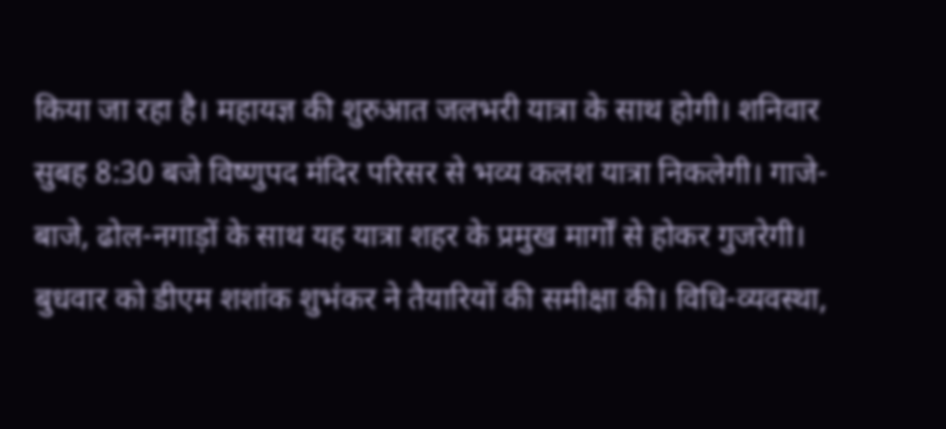किया जा रहा है। महायज्ञ की शुरुआत जलभरी यात्रा के साथ होगी। शनिवार सुबह 8:30 बजे विष्णुपद मंदिर परिसर से भव्य कलश यात्रा निकलेगी। गाजे-बाजे, ढोल-नगाड़ों के साथ यह यात्रा शहर के प्रमुख मार्गों से होकर गुजरेगी। बुधवार को डीएम शशांक शुभंकर ने तैयारियों की समीक्षा की। विधि-व्यवस्था,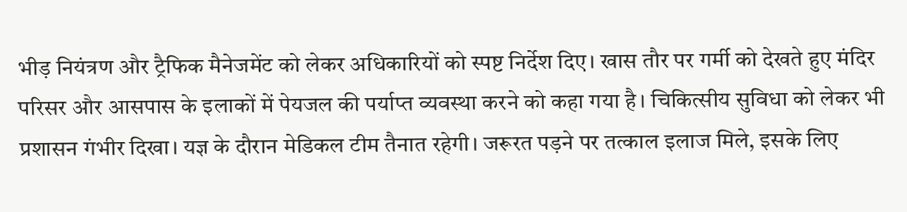भीड़ नियंत्रण और ट्रैफिक मैनेजमेंट को लेकर अधिकारियों को स्पष्ट निर्देश दिए। खास तौर पर गर्मी को देखते हुए मंदिर परिसर और आसपास के इलाकों में पेयजल की पर्याप्त व्यवस्था करने को कहा गया है। चिकित्सीय सुविधा को लेकर भी प्रशासन गंभीर दिखा। यज्ञ के दौरान मेडिकल टीम तैनात रहेगी। जरूरत पड़ने पर तत्काल इलाज मिले, इसके लिए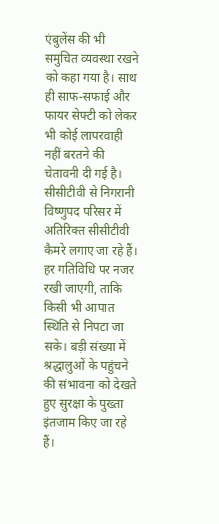एंबुलेंस की भी समुचित व्यवस्था रखने को कहा गया है। साथ ही साफ-सफाई और फायर सेफ्टी को लेकर भी कोई लापरवाही नहीं बरतने की चेतावनी दी गई है। सीसीटीवी से निगरानी विष्णुपद परिसर में अतिरिक्त सीसीटीवी कैमरे लगाए जा रहे हैं। हर गतिविधि पर नजर रखी जाएगी, ताकि किसी भी आपात स्थिति से निपटा जा सके। बड़ी संख्या में श्रद्धालुओं के पहुंचने की संभावना को देखते हुए सुरक्षा के पुख्ता इंतजाम किए जा रहे हैं।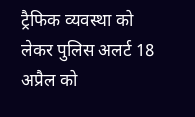ट्रैफिक व्यवस्था को लेकर पुलिस अलर्ट 18 अप्रैल को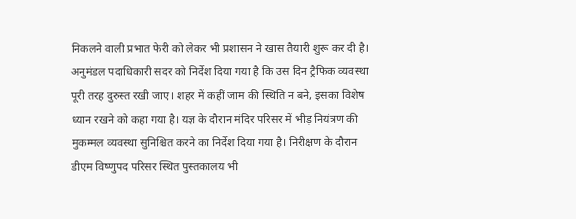निकलने वाली प्रभात फेरी को लेकर भी प्रशासन ने खास तैयारी शुरू कर दी है। अनुमंडल पदाधिकारी सदर को निर्देश दिया गया है कि उस दिन ट्रैफिक व्यवस्था पूरी तरह दुरुस्त रखी जाए। शहर में कहीं जाम की स्थिति न बने, इसका विशेष ध्यान रखने को कहा गया है। यज्ञ के दौरान मंदिर परिसर में भीड़ नियंत्रण की मुकम्मल व्यवस्था सुनिश्चित करने का निर्देश दिया गया है। निरीक्षण के दौरान डीएम विष्णुपद परिसर स्थित पुस्तकालय भी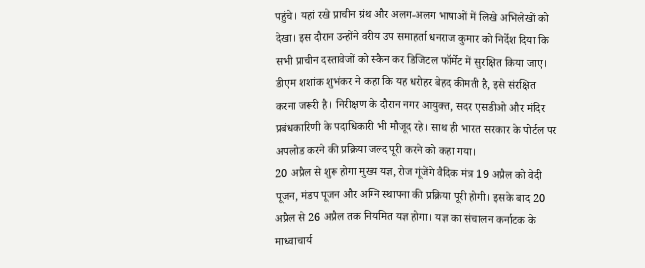पहुंचे। यहां रखे प्राचीन ग्रंथ और अलग-अलग भाषाओं में लिखे अभिलेखों को देखा। इस दौरान उन्होंने वरीय उप समाहर्ता धनराज कुमार को निर्देश दिया कि सभी प्राचीन दस्तावेजों को स्कैन कर डिजिटल फॉर्मेट में सुरक्षित किया जाए। डीएम शशांक शुभंकर ने कहा कि यह धरोहर बेहद कीमती है, इसे संरक्षित करना जरूरी है। निरीक्षण के दौरान नगर आयुक्त, सदर एसडीओ और मंदिर प्रबंधकारिणी के पदाधिकारी भी मौजूद रहे। साथ ही भारत सरकार के पोर्टल पर अपलोड करने की प्रक्रिया जल्द पूरी करने को कहा गया।
20 अप्रैल से शुरू होगा मुख्य यज्ञ, रोज गूंजेंगे वैदिक मंत्र 19 अप्रैल को वेदी पूजन, मंडप पूजन और अग्नि स्थापना की प्रक्रिया पूरी होगी। इसके बाद 20 अप्रैल से 26 अप्रैल तक नियमित यज्ञ होगा। यज्ञ का संचालन कर्नाटक के माध्वाचार्य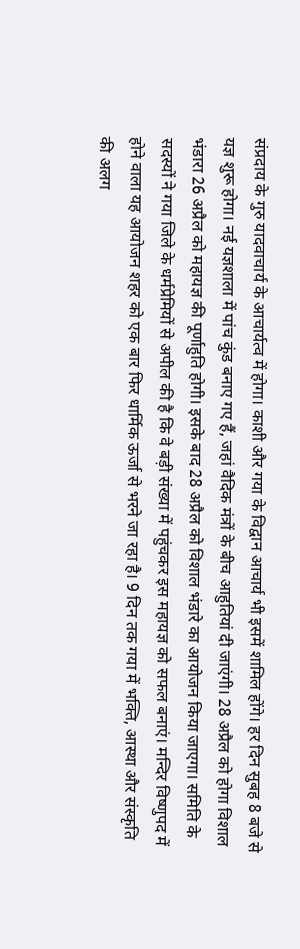संप्रदाय के गुरु यादवाचार्य के आचार्यत्व में होगा। काशी और गया के विद्वान आचार्य भी इसमें शामिल होंगे। हर दिन सुबह 8 बजे से यज्ञ शुरू होगा। नई यज्ञशाला में पांच कुंड बनाए गए हैं, जहां वैदिक मंत्रों के बीच आहुतियां दी जाएंगी। 28 अप्रैल को होगा विशाल भंडारा 26 अप्रैल को महायज्ञ की पूर्णाहुति होगी। इसके बाद 28 अप्रैल को विशाल भंडारे का आयोजन किया जाएगा। समिति के सदस्यों ने गया जिले के धर्मप्रेमियों से अपील की है कि वे बड़ी संख्या में पहुंचकर इस महायज्ञ को सफल बनाएं। मन्दिर विष्णुपद में होने वाला यह आयोजन शहर को एक बार फिर धार्मिक ऊर्जा से भरने जा रहा है। 9 दिन तक गया में भक्ति, आस्था और संस्कृति की अलग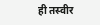ही तस्वीर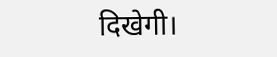दिखेगी।